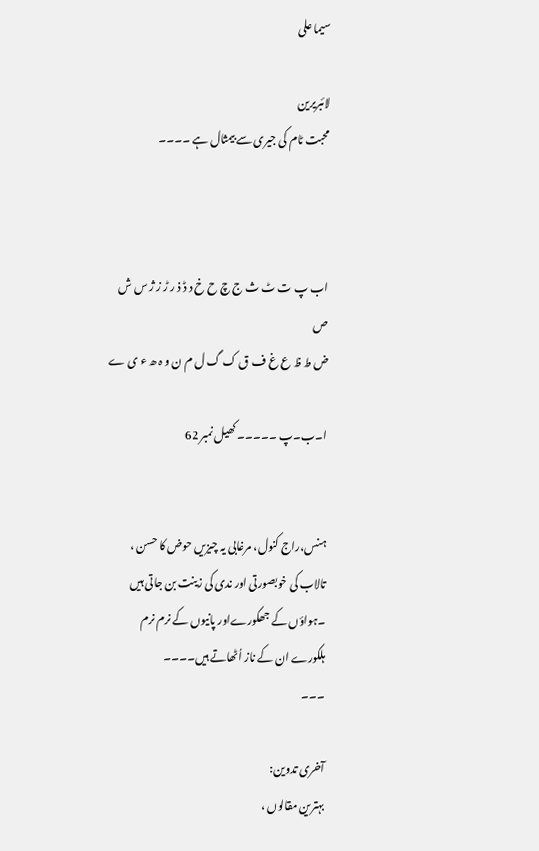سیما علی

لائبریرین
محبت ٹام کی جیری سے بیمثال ہے ۔۔۔۔



اب پ ت ٹ ث ج چ ح خ د ڈ ذ‌ ر‌ ڑ ز ژ س ش ص
ض ط‌ ظ ع غ ف ق ک گ ل م ن و ہ ھ ء ی ے

ا۔ب۔پ ۔۔۔۔۔ کھیل نمبر 62


ہنس،راج کنول، مرغابی یہ چیزیں حوض کا حسن ، تالاب کی خوبصورتی اور ندی کی زینت بن جاتی ہیں ۔ہواؤں کے جھکورےاور پانیوں کے نرم نرم ہلکورے ان کے ناز اُٹھاتے ہیں۔۔۔۔
۔۔۔

آخری تدوین:
بہترین مقالوں ،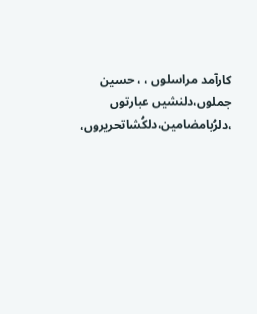کارآمد مراسلوں ، ، حسین جملوں،دلنشیں عبارتوں ،دلرُبامضامین،دلکُشاتحریروں،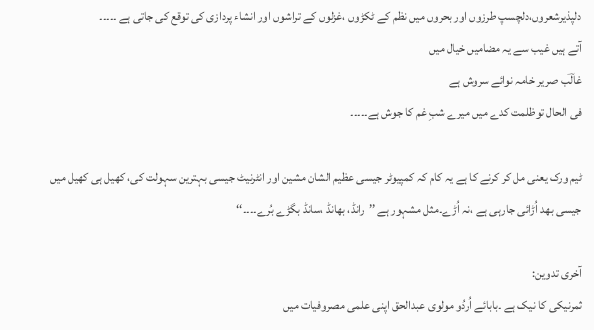دلپذیرشعروں،دلچسپ طرزوں اور بحروں میں نظم کے ٹکڑوں ،غزلوں کے تراشوں اور انشاء پردازی کی توقع کی جاتی ہے ۔۔۔۔۔
آتے ہیں غیب سے یہ مضامیں خیال میں
غالؔب صریر خامہ نوائے سروش ہے
فی الحال توظلمت کدے میں میرے شبِ غم کا جوش ہے۔۔۔۔۔

ٹیم ورک یعنی مل کر کرنے کا ہے یہ کام کہ کمپیوٹر جیسی عظیم الشان مشین اور انٹرنیٹ جیسی بہترین سہولت کی، کھیل ہی کھیل میں جیسی بھد اُڑائی جارہی ہے ،نہ اُڑے۔مثل مشہور ہے ’’رانڈ، بھانڈ ،سانڈ بگڑے بُرے۔۔۔۔‘‘

آخری تدوین:
ثمرنیکی کا نیک ہے ۔بابائے اُردُو مولوی عبدالحق اپنی علمی مصروفیات میں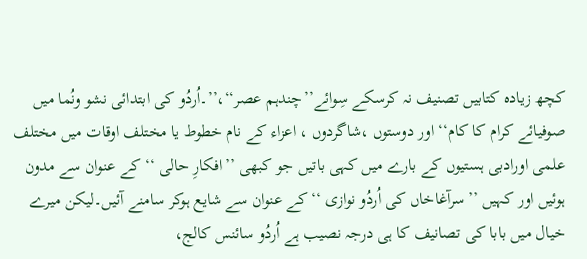کچھ زیادہ کتابیں تصنیف نہ کرسکے سِوائے’’چندہم عصر‘‘،’’۔اُردُو کی ابتدائی نشو ونُما میں صوفیائے کرام کا کام‘‘ اور دوستوں ،شاگردوں ، اعزاء کے نام خطوط یا مختلف اوقات میں مختلف علمی اورادبی ہستیوں کے بارے میں کہی باتیں جو کبھی ’’افکارِ حالی ‘‘ کے عنوان سے مدون ہوئیں اور کہیں ’’سرآغاخاں کی اُردُو نوازی ‘‘ کے عنوان سے شایع ہوکر سامنے آئیں۔لیکن میرے خیال میں بابا کی تصانیف کا ہی درجہ نصیب ہے اُردُو سائنس کالج،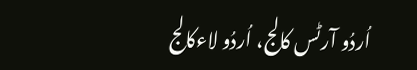اُردُو آرٹس کالج، اُردُو لاءکالج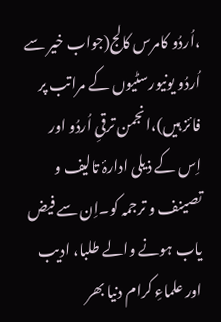،اُردُو کامرس کالج(جواب خیر سے اُردُو یونیورسٹیوں کے مراتب پر فائز ہیں)،انجمن ترقیِ اُردُو اور اِس کے ذیلی ادارۂ تالیف و تصینف و ترجمہ کو۔اِن سے فیض یاب ہونے والے طلبا، ادیب اور علماءِ کرام دنیا بھر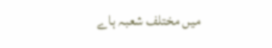میں مختلف شعبہ ہاے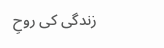زندگی کی روحِ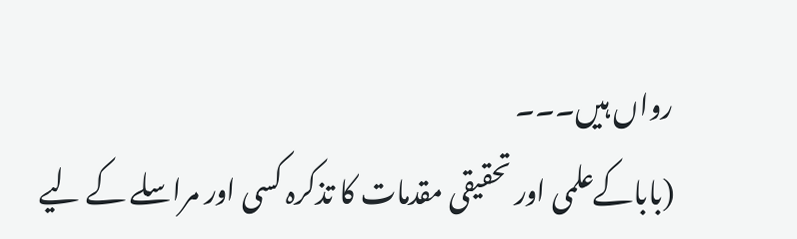رواں ہیں۔۔۔
(باباکےعلمی اور تحقیقی مقدمات کا تذکرہ کسی اور مراسلے کے لیے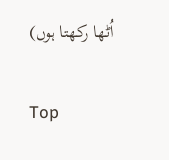اُٹھا رکھتا ہوں)

Top